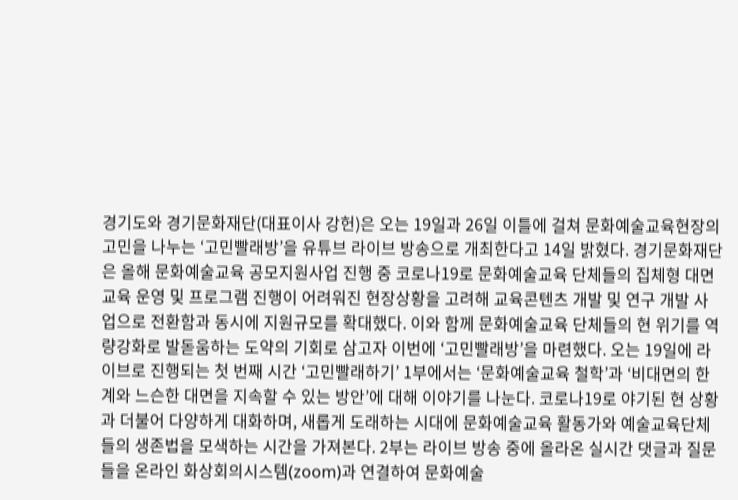경기도와 경기문화재단(대표이사 강헌)은 오는 19일과 26일 이틀에 걸쳐 문화예술교육현장의 고민을 나누는 ‘고민빨래방’을 유튜브 라이브 방송으로 개최한다고 14일 밝혔다. 경기문화재단은 올해 문화예술교육 공모지원사업 진행 중 코로나19로 문화예술교육 단체들의 집체형 대면교육 운영 및 프로그램 진행이 어려워진 현장상황을 고려해 교육콘텐츠 개발 및 연구 개발 사업으로 전환함과 동시에 지원규모를 확대했다. 이와 함께 문화예술교육 단체들의 현 위기를 역량강화로 발돋움하는 도약의 기회로 삼고자 이번에 ‘고민빨래방’을 마련했다. 오는 19일에 라이브로 진행되는 첫 번째 시간 ‘고민빨래하기’ 1부에서는 ‘문화예술교육 철학’과 ‘비대면의 한계와 느슨한 대면을 지속할 수 있는 방안’에 대해 이야기를 나눈다. 코로나19로 야기된 현 상황과 더불어 다양하게 대화하며, 새롭게 도래하는 시대에 문화예술교육 활동가와 예술교육단체들의 생존법을 모색하는 시간을 가져본다. 2부는 라이브 방송 중에 올라온 실시간 댓글과 질문들을 온라인 화상회의시스템(zoom)과 연결하여 문화예술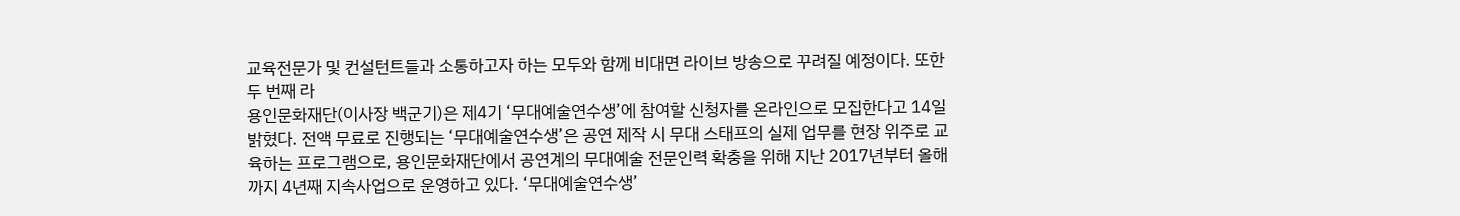교육전문가 및 컨설턴트들과 소통하고자 하는 모두와 함께 비대면 라이브 방송으로 꾸려질 예정이다. 또한 두 번째 라
용인문화재단(이사장 백군기)은 제4기 ‘무대예술연수생’에 참여할 신청자를 온라인으로 모집한다고 14일 밝혔다. 전액 무료로 진행되는 ‘무대예술연수생’은 공연 제작 시 무대 스태프의 실제 업무를 현장 위주로 교육하는 프로그램으로, 용인문화재단에서 공연계의 무대예술 전문인력 확충을 위해 지난 2017년부터 올해까지 4년째 지속사업으로 운영하고 있다. ‘무대예술연수생’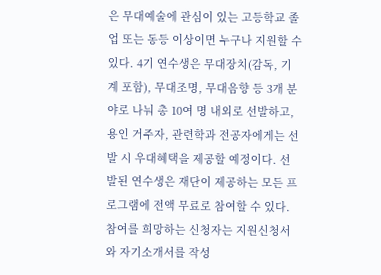은 무대예술에 관심이 있는 고등학교 졸업 또는 동등 이상이면 누구나 지원할 수 있다. 4기 연수생은 무대장치(감독, 기계 포함), 무대조명, 무대음향 등 3개 분야로 나눠 총 10여 명 내외로 선발하고, 용인 거주자, 관련학과 전공자에게는 선발 시 우대혜택을 제공할 예정이다. 선발된 연수생은 재단이 제공하는 모든 프로그램에 전액 무료로 참여할 수 있다. 참여를 희망하는 신청자는 지원신청서와 자기소개서를 작성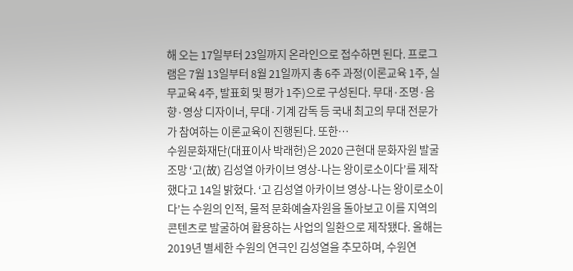해 오는 17일부터 23일까지 온라인으로 접수하면 된다. 프로그램은 7월 13일부터 8월 21일까지 총 6주 과정(이론교육 1주, 실무교육 4주, 발표회 및 평가 1주)으로 구성된다. 무대·조명·음향·영상 디자이너, 무대·기계 감독 등 국내 최고의 무대 전문가가 참여하는 이론교육이 진행된다. 또한…
수원문화재단(대표이사 박래헌)은 2020 근현대 문화자원 발굴조망 ‘고(故) 김성열 아카이브 영상-나는 왕이로소이다’를 제작했다고 14일 밝혔다. ‘고 김성열 아카이브 영상-나는 왕이로소이다’는 수원의 인적, 물적 문화예술자원을 돌아보고 이를 지역의 콘텐츠로 발굴하여 활용하는 사업의 일환으로 제작됐다. 올해는 2019년 별세한 수원의 연극인 김성열을 추모하며, 수원연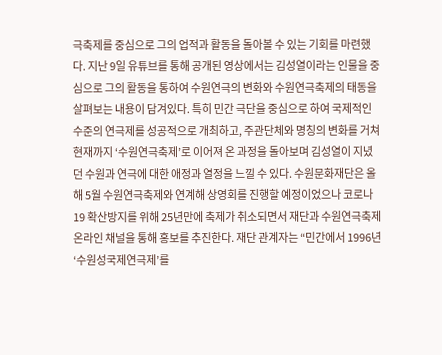극축제를 중심으로 그의 업적과 활동을 돌아볼 수 있는 기회를 마련했다. 지난 9일 유튜브를 통해 공개된 영상에서는 김성열이라는 인물을 중심으로 그의 활동을 통하여 수원연극의 변화와 수원연극축제의 태동을 살펴보는 내용이 담겨있다. 특히 민간 극단을 중심으로 하여 국제적인 수준의 연극제를 성공적으로 개최하고, 주관단체와 명칭의 변화를 거쳐 현재까지 ‘수원연극축제’로 이어져 온 과정을 돌아보며 김성열이 지녔던 수원과 연극에 대한 애정과 열정을 느낄 수 있다. 수원문화재단은 올해 5월 수원연극축제와 연계해 상영회를 진행할 예정이었으나 코로나19 확산방지를 위해 25년만에 축제가 취소되면서 재단과 수원연극축제 온라인 채널을 통해 홍보를 추진한다. 재단 관계자는 “민간에서 1996년 ‘수원성국제연극제’를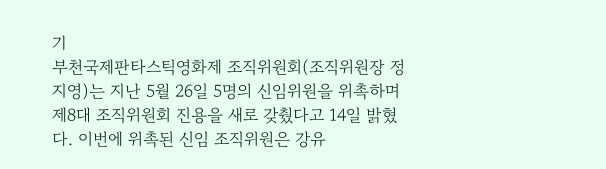기
부천국제판타스틱영화제 조직위원회(조직위원장 정지영)는 지난 5월 26일 5명의 신임위원을 위촉하며 제8대 조직위원회 진용을 새로 갖췄다고 14일 밝혔다. 이번에 위촉된 신임 조직위원은 강유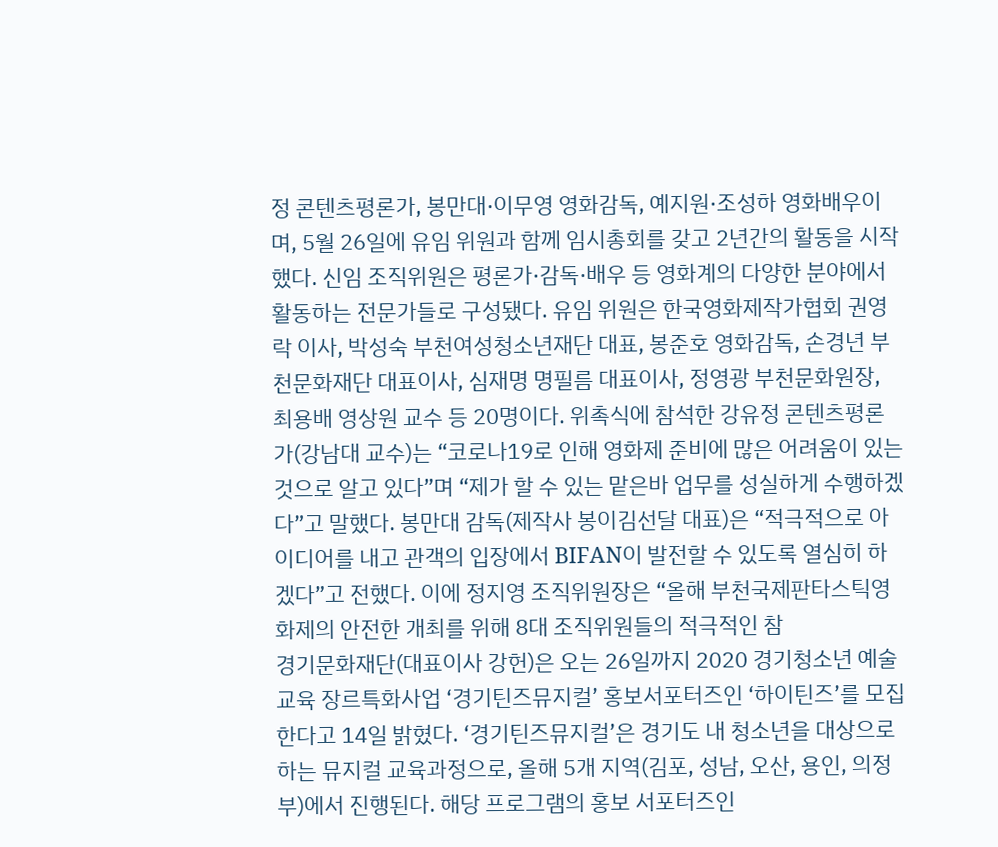정 콘텐츠평론가, 봉만대·이무영 영화감독, 예지원·조성하 영화배우이며, 5월 26일에 유임 위원과 함께 임시총회를 갖고 2년간의 활동을 시작했다. 신임 조직위원은 평론가·감독·배우 등 영화계의 다양한 분야에서 활동하는 전문가들로 구성됐다. 유임 위원은 한국영화제작가협회 권영락 이사, 박성숙 부천여성청소년재단 대표, 봉준호 영화감독, 손경년 부천문화재단 대표이사, 심재명 명필름 대표이사, 정영광 부천문화원장, 최용배 영상원 교수 등 20명이다. 위촉식에 참석한 강유정 콘텐츠평론가(강남대 교수)는 “코로나19로 인해 영화제 준비에 많은 어려움이 있는 것으로 알고 있다”며 “제가 할 수 있는 맡은바 업무를 성실하게 수행하겠다”고 말했다. 봉만대 감독(제작사 봉이김선달 대표)은 “적극적으로 아이디어를 내고 관객의 입장에서 BIFAN이 발전할 수 있도록 열심히 하겠다”고 전했다. 이에 정지영 조직위원장은 “올해 부천국제판타스틱영화제의 안전한 개최를 위해 8대 조직위원들의 적극적인 참
경기문화재단(대표이사 강헌)은 오는 26일까지 2020 경기청소년 예술교육 장르특화사업 ‘경기틴즈뮤지컬’ 홍보서포터즈인 ‘하이틴즈’를 모집한다고 14일 밝혔다. ‘경기틴즈뮤지컬’은 경기도 내 청소년을 대상으로 하는 뮤지컬 교육과정으로, 올해 5개 지역(김포, 성남, 오산, 용인, 의정부)에서 진행된다. 해당 프로그램의 홍보 서포터즈인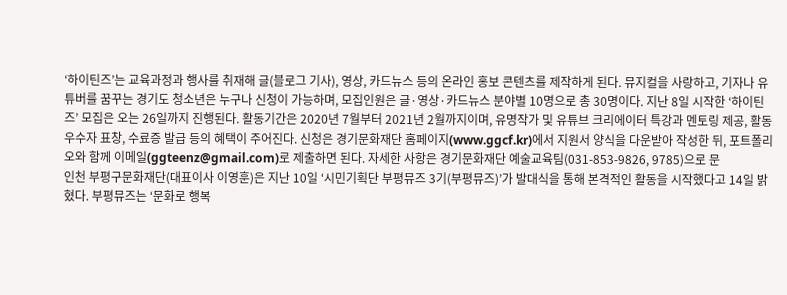‘하이틴즈’는 교육과정과 행사를 취재해 글(블로그 기사), 영상, 카드뉴스 등의 온라인 홍보 콘텐츠를 제작하게 된다. 뮤지컬을 사랑하고, 기자나 유튜버를 꿈꾸는 경기도 청소년은 누구나 신청이 가능하며, 모집인원은 글·영상·카드뉴스 분야별 10명으로 총 30명이다. 지난 8일 시작한 ‘하이틴즈’ 모집은 오는 26일까지 진행된다. 활동기간은 2020년 7월부터 2021년 2월까지이며, 유명작가 및 유튜브 크리에이터 특강과 멘토링 제공, 활동우수자 표창, 수료증 발급 등의 혜택이 주어진다. 신청은 경기문화재단 홈페이지(www.ggcf.kr)에서 지원서 양식을 다운받아 작성한 뒤, 포트폴리오와 함께 이메일(ggteenz@gmail.com)로 제출하면 된다. 자세한 사항은 경기문화재단 예술교육팀(031-853-9826, 9785)으로 문
인천 부평구문화재단(대표이사 이영훈)은 지난 10일 ‘시민기획단 부평뮤즈 3기(부평뮤즈)’가 발대식을 통해 본격적인 활동을 시작했다고 14일 밝혔다. 부평뮤즈는 ‘문화로 행복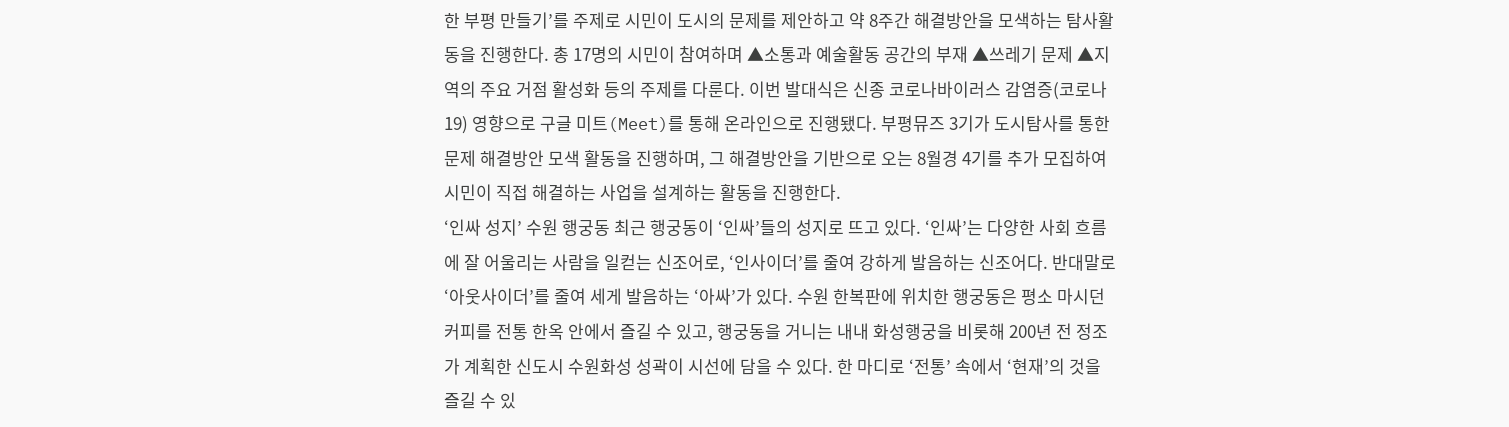한 부평 만들기’를 주제로 시민이 도시의 문제를 제안하고 약 8주간 해결방안을 모색하는 탐사활동을 진행한다. 총 17명의 시민이 참여하며 ▲소통과 예술활동 공간의 부재 ▲쓰레기 문제 ▲지역의 주요 거점 활성화 등의 주제를 다룬다. 이번 발대식은 신종 코로나바이러스 감염증(코로나19) 영향으로 구글 미트(Meet)를 통해 온라인으로 진행됐다. 부평뮤즈 3기가 도시탐사를 통한 문제 해결방안 모색 활동을 진행하며, 그 해결방안을 기반으로 오는 8월경 4기를 추가 모집하여 시민이 직접 해결하는 사업을 설계하는 활동을 진행한다.
‘인싸 성지’ 수원 행궁동 최근 행궁동이 ‘인싸’들의 성지로 뜨고 있다. ‘인싸’는 다양한 사회 흐름에 잘 어울리는 사람을 일컫는 신조어로, ‘인사이더’를 줄여 강하게 발음하는 신조어다. 반대말로 ‘아웃사이더’를 줄여 세게 발음하는 ‘아싸’가 있다. 수원 한복판에 위치한 행궁동은 평소 마시던 커피를 전통 한옥 안에서 즐길 수 있고, 행궁동을 거니는 내내 화성행궁을 비롯해 200년 전 정조가 계획한 신도시 수원화성 성곽이 시선에 담을 수 있다. 한 마디로 ‘전통’ 속에서 ‘현재’의 것을 즐길 수 있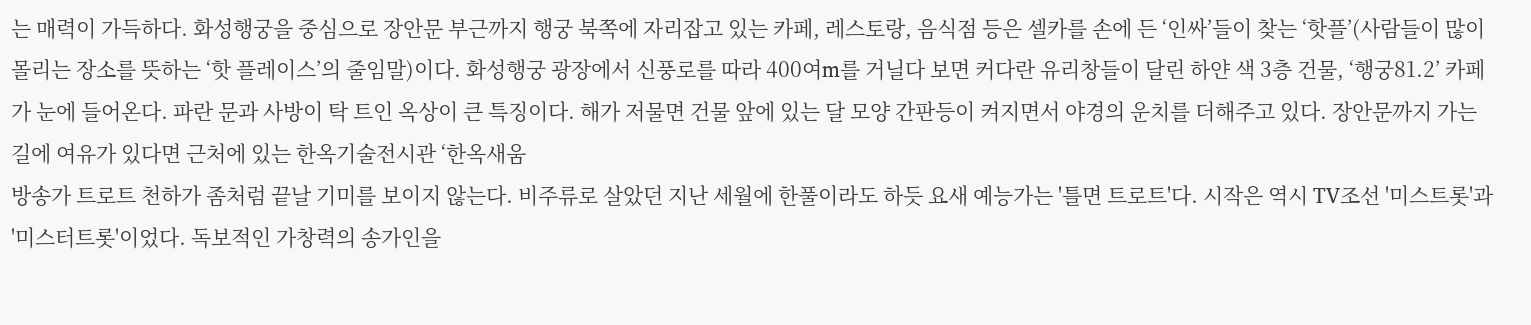는 매력이 가득하다. 화성행궁을 중심으로 장안문 부근까지 행궁 북쪽에 자리잡고 있는 카페, 레스토랑, 음식점 등은 셀카를 손에 든 ‘인싸’들이 찾는 ‘핫플’(사람들이 많이 몰리는 장소를 뜻하는 ‘핫 플레이스’의 줄임말)이다. 화성행궁 광장에서 신풍로를 따라 400여m를 거닐다 보면 커다란 유리창들이 달린 하얀 색 3층 건물, ‘행궁81.2’ 카페가 눈에 들어온다. 파란 문과 사방이 탁 트인 옥상이 큰 특징이다. 해가 저물면 건물 앞에 있는 달 모양 간판등이 켜지면서 야경의 운치를 더해주고 있다. 장안문까지 가는 길에 여유가 있다면 근처에 있는 한옥기술전시관 ‘한옥새움
방송가 트로트 천하가 좀처럼 끝날 기미를 보이지 않는다. 비주류로 살았던 지난 세월에 한풀이라도 하듯 요새 예능가는 '틀면 트로트'다. 시작은 역시 TV조선 '미스트롯'과 '미스터트롯'이었다. 독보적인 가창력의 송가인을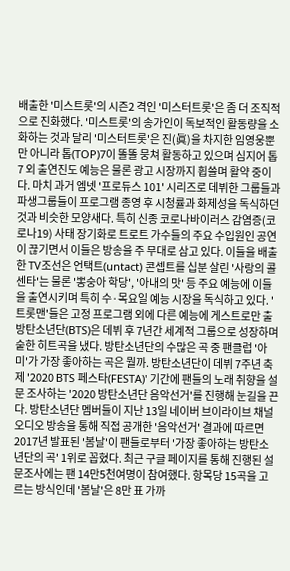배출한 '미스트롯'의 시즌2 격인 '미스터트롯'은 좀 더 조직적으로 진화했다. '미스트롯'의 송가인이 독보적인 활동량을 소화하는 것과 달리 '미스터트롯'은 진(眞)을 차지한 임영웅뿐만 아니라 톱(TOP)7이 똘똘 뭉쳐 활동하고 있으며 심지어 톱7 외 출연진도 예능은 물론 광고 시장까지 휩쓸며 활약 중이다. 마치 과거 엠넷 '프로듀스 101' 시리즈로 데뷔한 그룹들과 파생그룹들이 프로그램 종영 후 시청률과 화제성을 독식하던 것과 비슷한 모양새다. 특히 신종 코로나바이러스 감염증(코로나19) 사태 장기화로 트로트 가수들의 주요 수입원인 공연이 끊기면서 이들은 방송을 주 무대로 삼고 있다. 이들을 배출한 TV조선은 언택트(untact) 콘셉트를 십분 살린 '사랑의 콜센타'는 물론 '뽕숭아 학당', '아내의 맛' 등 주요 예능에 이들을 출연시키며 특히 수·목요일 예능 시장을 독식하고 있다. '트롯맨'들은 고정 프로그램 외에 다른 예능에 게스트로만 출
방탄소년단(BTS)은 데뷔 후 7년간 세계적 그룹으로 성장하며 숱한 히트곡을 냈다. 방탄소년단의 수많은 곡 중 팬클럽 '아미'가 가장 좋아하는 곡은 뭘까. 방탄소년단이 데뷔 7주년 축제 '2020 BTS 페스타(FESTA)' 기간에 팬들의 노래 취향을 설문 조사하는 '2020 방탄소년단 음악선거'를 진행해 눈길을 끈다. 방탄소년단 멤버들이 지난 13일 네이버 브이라이브 채널 오디오 방송을 통해 직접 공개한 '음악선거' 결과에 따르면 2017년 발표된 '봄날'이 팬들로부터 '가장 좋아하는 방탄소년단의 곡' 1위로 꼽혔다. 최근 구글 페이지를 통해 진행된 설문조사에는 팬 14만5천여명이 참여했다. 항목당 15곡을 고르는 방식인데 '봄날'은 8만 표 가까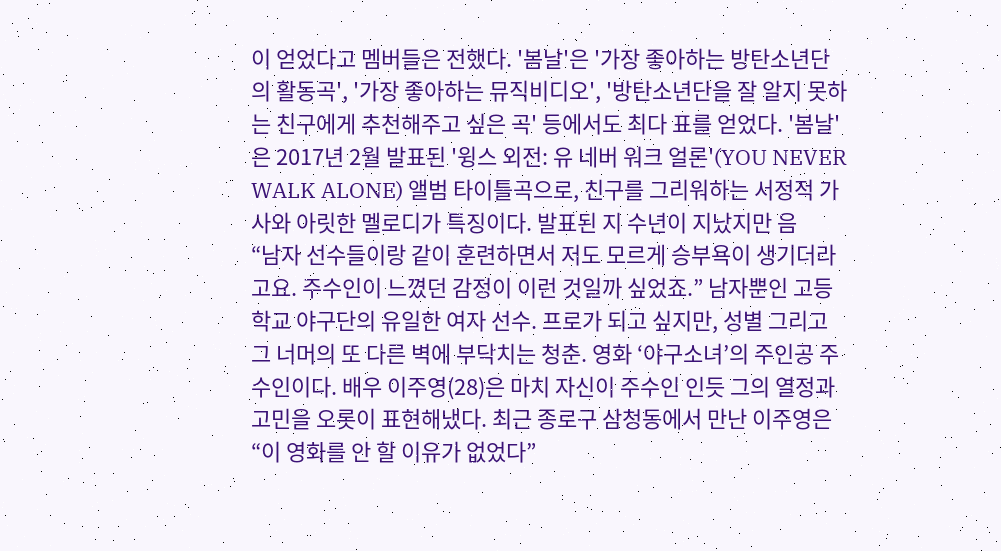이 얻었다고 멤버들은 전했다. '봄날'은 '가장 좋아하는 방탄소년단의 활동곡', '가장 좋아하는 뮤직비디오', '방탄소년단을 잘 알지 못하는 친구에게 추천해주고 싶은 곡' 등에서도 최다 표를 얻었다. '봄날'은 2017년 2월 발표된 '윙스 외전: 유 네버 워크 얼론'(YOU NEVER WALK ALONE) 앨범 타이틀곡으로, 친구를 그리워하는 서정적 가사와 아릿한 멜로디가 특징이다. 발표된 지 수년이 지났지만 음
“남자 선수들이랑 같이 훈련하면서 저도 모르게 승부욕이 생기더라고요. 주수인이 느꼈던 감정이 이런 것일까 싶었죠.” 남자뿐인 고등학교 야구단의 유일한 여자 선수. 프로가 되고 싶지만, 성별 그리고 그 너머의 또 다른 벽에 부닥치는 청춘. 영화 ‘야구소녀’의 주인공 주수인이다. 배우 이주영(28)은 마치 자신이 주수인 인듯 그의 열정과 고민을 오롯이 표현해냈다. 최근 종로구 삼청동에서 만난 이주영은 “이 영화를 안 할 이유가 없었다”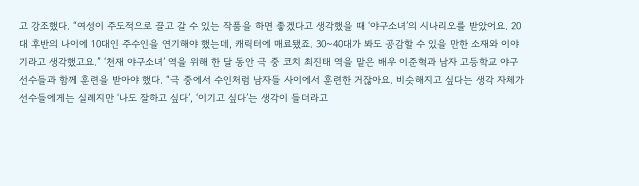고 강조했다. “여성이 주도적으로 끌고 갈 수 있는 작품을 하면 좋겠다고 생각했을 때 ‘야구소녀’의 시나리오를 받았어요. 20대 후반의 나이에 10대인 주수인을 연기해야 했는데, 캐릭터에 매료됐죠. 30~40대가 봐도 공감할 수 있을 만한 소재와 이야기라고 생각했고요.” ‘천재 야구소녀’ 역을 위해 한 달 동안 극 중 코치 최진태 역을 맡은 배우 이준혁과 남자 고등학교 야구 선수들과 함께 훈련을 받아야 했다. “극 중에서 수인처럼 남자들 사이에서 훈련한 거잖아요. 비슷해지고 싶다는 생각 자체가 선수들에게는 실례지만 ‘나도 잘하고 싶다’, ‘이기고 싶다’는 생각이 들더라고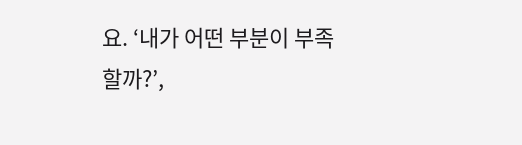요. ‘내가 어떤 부분이 부족할까?’,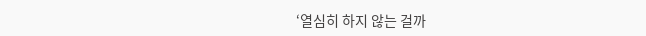‘열심히 하지 않는 걸까